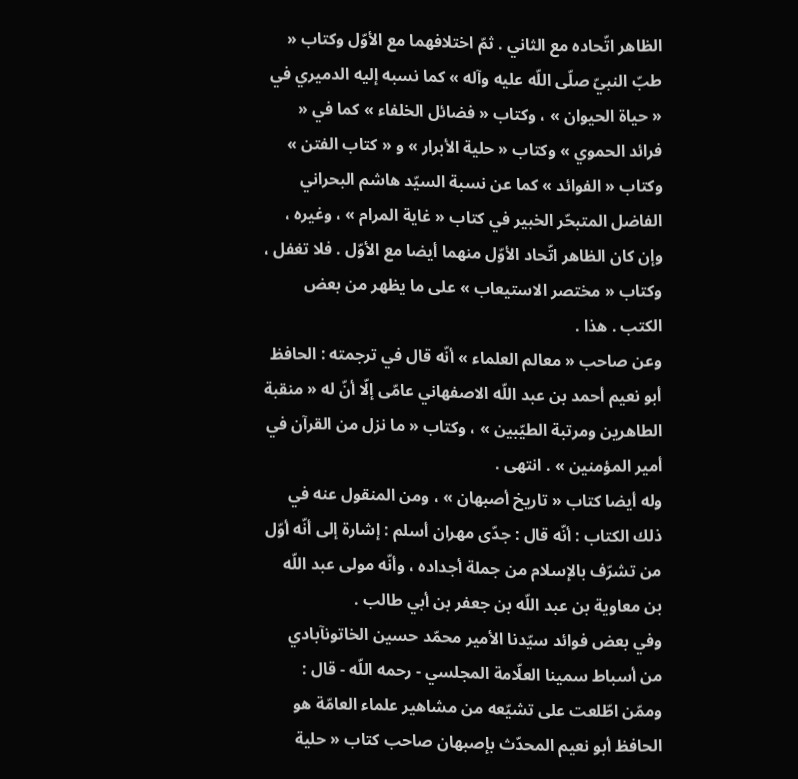الظاهر اتّحاده مع الثاني . ثمّ اختلافهما مع الأوّل وكتاب « طبّ النبيّ صلّى اللّه عليه وآله » كما نسبه إليه الدميري في « حياة الحيوان » ، وكتاب « فضائل الخلفاء » كما في « فرائد الحموي » وكتاب « حلية الأبرار » و « كتاب الفتن » وكتاب « الفوائد » كما عن نسبة السيّد هاشم البحراني الفاضل المتبحّر الخبير في كتاب « غاية المرام » ، وغيره ، وإن كان الظاهر اتّحاد الأوّل منهما أيضا مع الأوّل . فلا تغفل ، وكتاب « مختصر الاستيعاب » على ما يظهر من بعض الكتب . هذا .
وعن صاحب « معالم العلماء » أنّه قال في ترجمته : الحافظ أبو نعيم أحمد بن عبد اللّه الاصفهاني عامّى إلّا أنّ له « منقبة الطاهرين ومرتبة الطيّبين » ، وكتاب « ما نزل من القرآن في أمير المؤمنين » . انتهى .
وله أيضا كتاب « تاريخ أصبهان » ، ومن المنقول عنه في ذلك الكتاب : أنّه قال : جدّى مهران أسلم : إشارة إلى أنّه أوّل من تشرّف بالإسلام من جملة أجداده ، وأنّه مولى عبد اللّه بن معاوية بن عبد اللّه بن جعفر بن أبي طالب .
وفي بعض فوائد سيّدنا الأمير محمّد حسين الخاتونآبادي من أسباط سمينا العلّامة المجلسي - رحمه اللّه - قال : وممّن اطّلعت على تشيّعه من مشاهير علماء العامّة هو الحافظ أبو نعيم المحدّث بإصبهان صاحب كتاب « حلية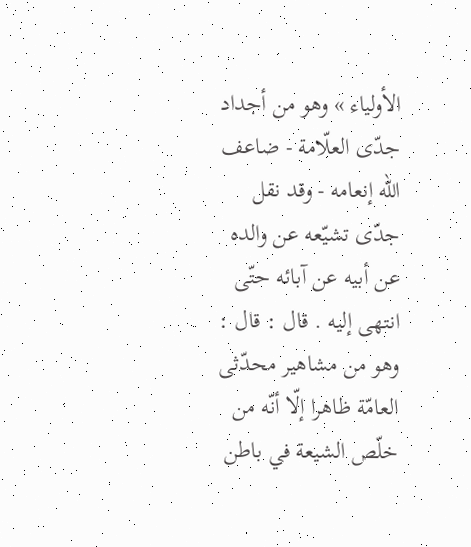الأولياء » وهو من أجداد جدّى العلّامة - ضاعف اللّه إنعامه - وقد نقل جدّى تشيّعه عن والده عن أبيه عن آبائه حتّى انتهى إليه . قال : قال : وهو من مشاهير محدّثى العامّة ظاهرا إلّا أنّه من خلّص الشيعة في باطن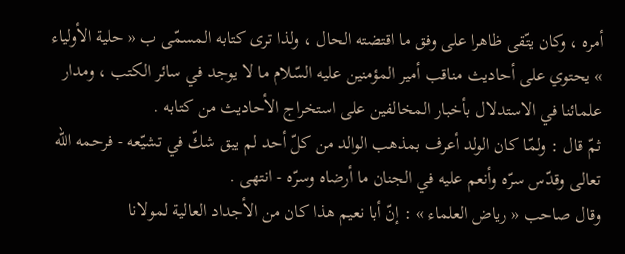أمره ، وكان يتّقى ظاهرا على وفق ما اقتضته الحال ، ولذا ترى كتابه المسمّى ب « حلية الأولياء » يحتوي على أحاديث مناقب أمير المؤمنين عليه السّلام ما لا يوجد في سائر الكتب ، ومدار علمائنا في الاستدلال بأخبار المخالفين على استخراج الأحاديث من كتابه .
ثمّ قال : ولمّا كان الولد أعرف بمذهب الوالد من كلّ أحد لم يبق شكّ في تشيّعه - فرحمه اللّه تعالى وقدّس سرّه وأنعم عليه في الجنان ما أرضاه وسرّه - انتهى .
وقال صاحب « رياض العلماء » : إنّ أبا نعيم هذا كان من الأجداد العالية لمولانا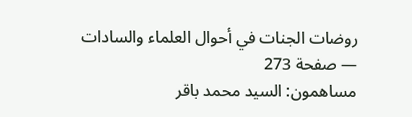روضات الجنات في أحوال العلماء والسادات — صفحة 273
مساهمون: السيد محمد باقر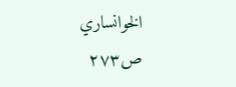الخوانساري
ص٢٧٣